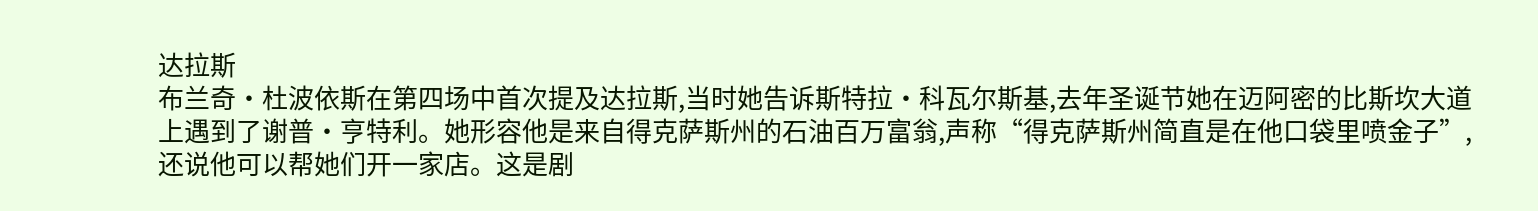达拉斯
布兰奇·杜波依斯在第四场中首次提及达拉斯,当时她告诉斯特拉·科瓦尔斯基,去年圣诞节她在迈阿密的比斯坎大道上遇到了谢普·亨特利。她形容他是来自得克萨斯州的石油百万富翁,声称“得克萨斯州简直是在他口袋里喷金子”,还说他可以帮她们开一家店。这是剧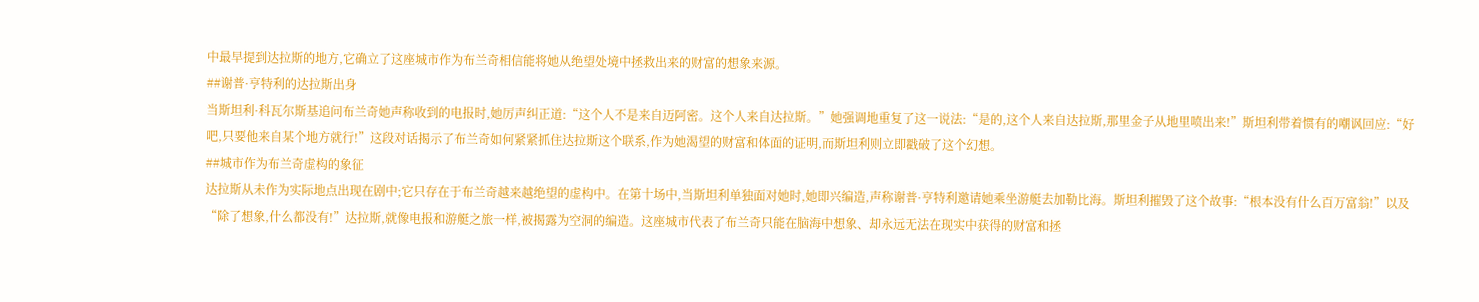中最早提到达拉斯的地方,它确立了这座城市作为布兰奇相信能将她从绝望处境中拯救出来的财富的想象来源。
##谢普·亨特利的达拉斯出身
当斯坦利·科瓦尔斯基追问布兰奇她声称收到的电报时,她厉声纠正道:“这个人不是来自迈阿密。这个人来自达拉斯。”她强调地重复了这一说法:“是的,这个人来自达拉斯,那里金子从地里喷出来!”斯坦利带着惯有的嘲讽回应:“好吧,只要他来自某个地方就行!”这段对话揭示了布兰奇如何紧紧抓住达拉斯这个联系,作为她渴望的财富和体面的证明,而斯坦利则立即戳破了这个幻想。
##城市作为布兰奇虚构的象征
达拉斯从未作为实际地点出现在剧中;它只存在于布兰奇越来越绝望的虚构中。在第十场中,当斯坦利单独面对她时,她即兴编造,声称谢普·亨特利邀请她乘坐游艇去加勒比海。斯坦利摧毁了这个故事:“根本没有什么百万富翁!”以及“除了想象,什么都没有!”达拉斯,就像电报和游艇之旅一样,被揭露为空洞的编造。这座城市代表了布兰奇只能在脑海中想象、却永远无法在现实中获得的财富和拯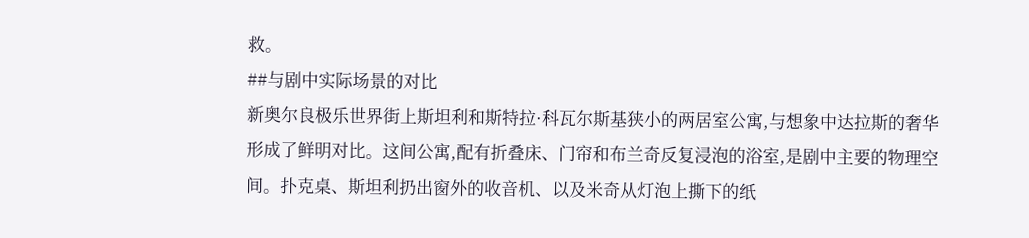救。
##与剧中实际场景的对比
新奥尔良极乐世界街上斯坦利和斯特拉·科瓦尔斯基狭小的两居室公寓,与想象中达拉斯的奢华形成了鲜明对比。这间公寓,配有折叠床、门帘和布兰奇反复浸泡的浴室,是剧中主要的物理空间。扑克桌、斯坦利扔出窗外的收音机、以及米奇从灯泡上撕下的纸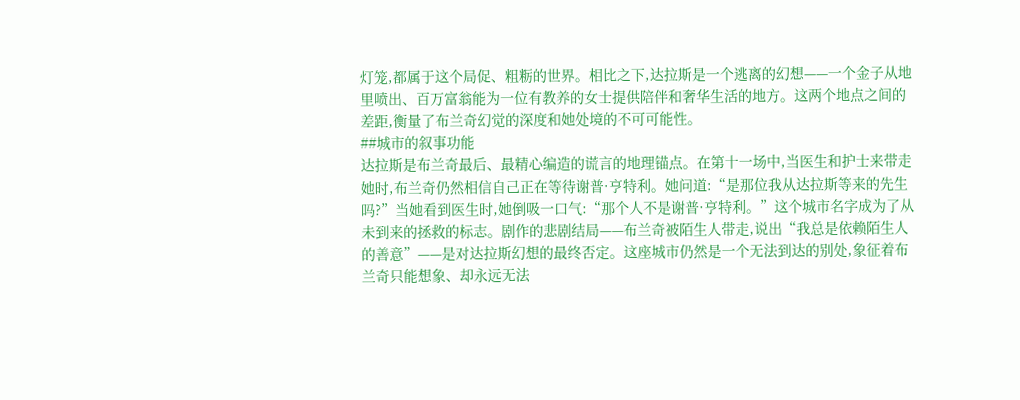灯笼,都属于这个局促、粗粝的世界。相比之下,达拉斯是一个逃离的幻想——一个金子从地里喷出、百万富翁能为一位有教养的女士提供陪伴和奢华生活的地方。这两个地点之间的差距,衡量了布兰奇幻觉的深度和她处境的不可可能性。
##城市的叙事功能
达拉斯是布兰奇最后、最精心编造的谎言的地理锚点。在第十一场中,当医生和护士来带走她时,布兰奇仍然相信自己正在等待谢普·亨特利。她问道:“是那位我从达拉斯等来的先生吗?”当她看到医生时,她倒吸一口气:“那个人不是谢普·亨特利。”这个城市名字成为了从未到来的拯救的标志。剧作的悲剧结局——布兰奇被陌生人带走,说出“我总是依赖陌生人的善意”——是对达拉斯幻想的最终否定。这座城市仍然是一个无法到达的别处,象征着布兰奇只能想象、却永远无法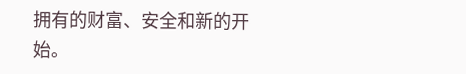拥有的财富、安全和新的开始。